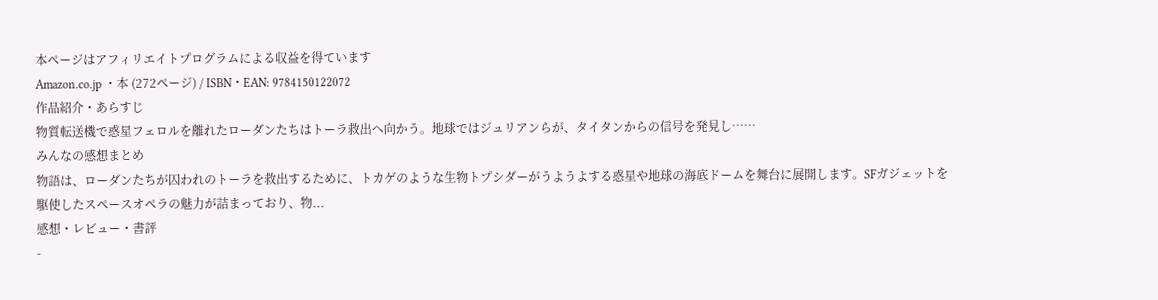本ページはアフィリエイトプログラムによる収益を得ています
Amazon.co.jp ・本 (272ページ) / ISBN・EAN: 9784150122072
作品紹介・あらすじ
物質転送機で惑星フェロルを離れたローダンたちはトーラ救出へ向かう。地球ではジュリアンらが、タイタンからの信号を発見し……
みんなの感想まとめ
物語は、ローダンたちが囚われのトーラを救出するために、トカゲのような生物トプシダーがうようよする惑星や地球の海底ドームを舞台に展開します。SFガジェットを駆使したスペースオペラの魅力が詰まっており、物...
感想・レビュー・書評
-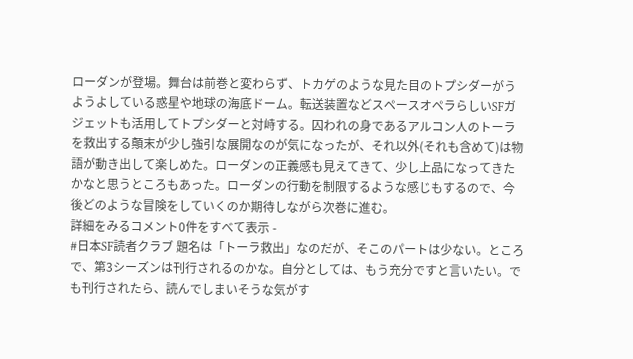ローダンが登場。舞台は前巻と変わらず、トカゲのような見た目のトプシダーがうようよしている惑星や地球の海底ドーム。転送装置などスペースオペラらしいSFガジェットも活用してトプシダーと対峙する。囚われの身であるアルコン人のトーラを救出する顛末が少し強引な展開なのが気になったが、それ以外(それも含めて)は物語が動き出して楽しめた。ローダンの正義感も見えてきて、少し上品になってきたかなと思うところもあった。ローダンの行動を制限するような感じもするので、今後どのような冒険をしていくのか期待しながら次巻に進む。
詳細をみるコメント0件をすべて表示 -
#日本SF読者クラブ 題名は「トーラ救出」なのだが、そこのパートは少ない。ところで、第3シーズンは刊行されるのかな。自分としては、もう充分ですと言いたい。でも刊行されたら、読んでしまいそうな気がす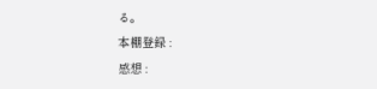る。
本棚登録 :
感想 :